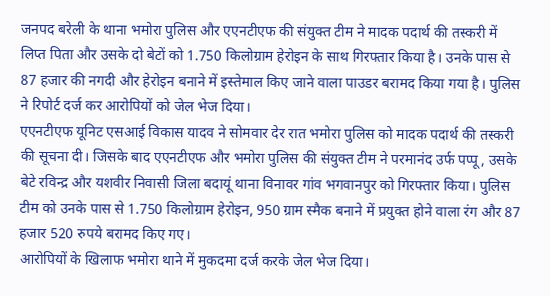जनपद बरेली के थाना भमोरा पुलिस और एएनटीएफ की संयुक्त टीम ने मादक पदार्थ की तस्करी में लिप्त पिता और उसके दो बेटों को 1.750 किलोग्राम हेरोइन के साथ गिरफ्तार किया है। उनके पास से 87 हजार की नगदी और हेरोइन बनाने में इस्तेमाल किए जाने वाला पाउडर बरामद किया गया है। पुलिस ने रिपोर्ट दर्ज कर आरोपियों को जेल भेज दिया।
एएनटीएफ यूनिट एसआई विकास यादव ने सोमवार देर रात भमोरा पुलिस को मादक पदार्थ की तस्करी की सूचना दी। जिसके बाद एएनटीएफ और भमोरा पुलिस की संयुक्त टीम ने परमानंद उर्फ पप्पू, उसके बेटे रविन्द्र और यशवीर निवासी जिला बदायूं थाना विनावर गांव भगवानपुर को गिरफ्तार किया। पुलिस टीम को उनके पास से 1.750 किलोग्राम हेरोइन, 950 ग्राम स्मैक बनाने में प्रयुक्त होने वाला रंग और 87 हजार 520 रुपये बरामद किए गए।
आरोपियों के खिलाफ भमोरा थाने में मुकदमा दर्ज करके जेल भेज दिया।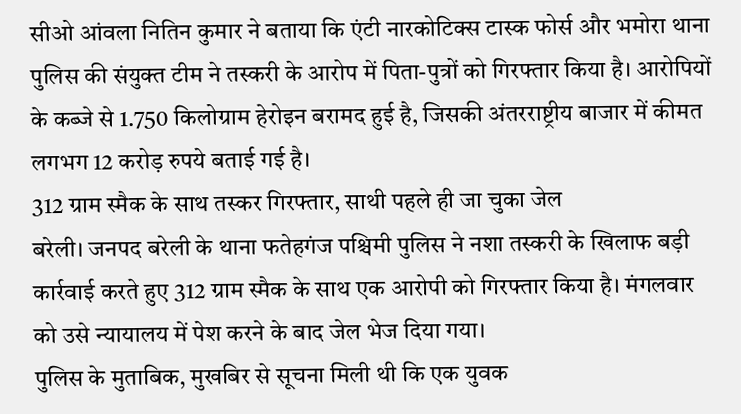सीओ आंवला नितिन कुमार ने बताया कि एंटी नारकोटिक्स टास्क फोर्स और भमोरा थाना पुलिस की संयुक्त टीम ने तस्करी के आरोप में पिता-पुत्रों को गिरफ्तार किया है। आरोपियों के कब्जे से 1.750 किलोग्राम हेरोइन बरामद हुई है, जिसकी अंतरराष्ट्रीय बाजार में कीमत लगभग 12 करोड़ रुपये बताई गई है।
312 ग्राम स्मैक के साथ तस्कर गिरफ्तार, साथी पहले ही जा चुका जेल
बरेली। जनपद बरेली के थाना फतेहगंज पश्चिमी पुलिस ने नशा तस्करी के खिलाफ बड़ी कार्रवाई करते हुए 312 ग्राम स्मैक के साथ एक आरोपी को गिरफ्तार किया है। मंगलवार को उसे न्यायालय में पेश करने के बाद जेल भेज दिया गया।
पुलिस के मुताबिक, मुखबिर से सूचना मिली थी कि एक युवक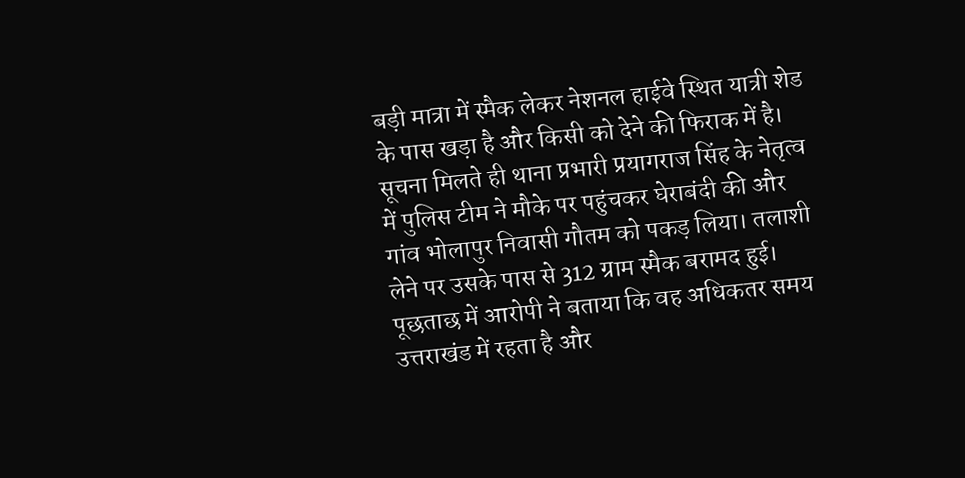बड़ी मात्रा में स्मैक लेकर नेशनल हाईवे स्थित यात्री शेड के पास खड़ा है और किसी को देने की फिराक में है। सूचना मिलते ही थाना प्रभारी प्रयागराज सिंह के नेतृत्व में पुलिस टीम ने मौके पर पहुंचकर घेराबंदी की और गांव भोलापुर निवासी गौतम को पकड़ लिया। तलाशी लेने पर उसके पास से 312 ग्राम स्मैक बरामद हुई। पूछताछ में आरोपी ने बताया कि वह अधिकतर समय उत्तराखंड में रहता है और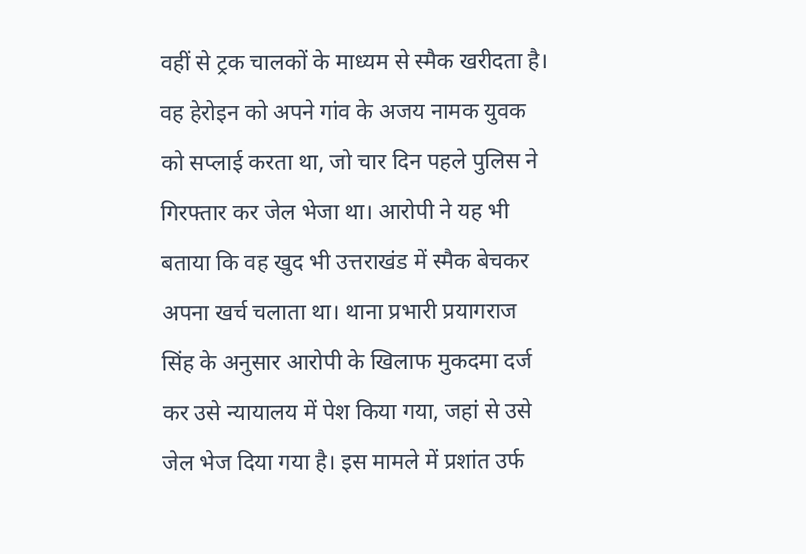वहीं से ट्रक चालकों के माध्यम से स्मैक खरीदता है।
वह हेरोइन को अपने गांव के अजय नामक युवक को सप्लाई करता था, जो चार दिन पहले पुलिस ने गिरफ्तार कर जेल भेजा था। आरोपी ने यह भी बताया कि वह खुद भी उत्तराखंड में स्मैक बेचकर अपना खर्च चलाता था। थाना प्रभारी प्रयागराज सिंह के अनुसार आरोपी के खिलाफ मुकदमा दर्ज कर उसे न्यायालय में पेश किया गया, जहां से उसे जेल भेज दिया गया है। इस मामले में प्रशांत उर्फ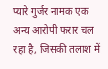प्यारे गुर्जर नामक एक अन्य आरोपी फरार चल रहा है, जिसकी तलाश में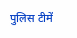पुलिस टीमें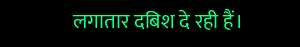लगातार दबिश दे रही हैं।